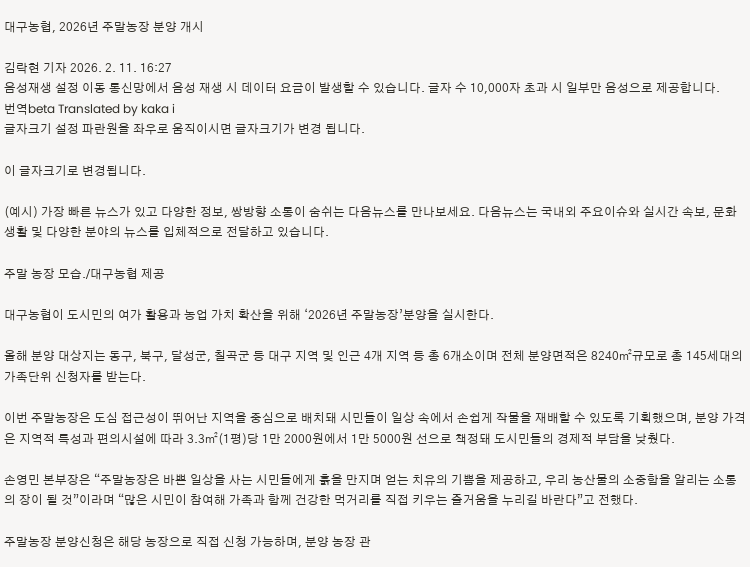대구농협, 2026년 주말농장 분양 개시

김락현 기자 2026. 2. 11. 16:27
음성재생 설정 이동 통신망에서 음성 재생 시 데이터 요금이 발생할 수 있습니다. 글자 수 10,000자 초과 시 일부만 음성으로 제공합니다.
번역beta Translated by kaka i
글자크기 설정 파란원을 좌우로 움직이시면 글자크기가 변경 됩니다.

이 글자크기로 변경됩니다.

(예시) 가장 빠른 뉴스가 있고 다양한 정보, 쌍방향 소통이 숨쉬는 다음뉴스를 만나보세요. 다음뉴스는 국내외 주요이슈와 실시간 속보, 문화생활 및 다양한 분야의 뉴스를 입체적으로 전달하고 있습니다.

주말 농장 모습./대구농협 제공

대구농협이 도시민의 여가 활용과 농업 가치 확산을 위해 ‘2026년 주말농장’분양을 실시한다.

올해 분양 대상지는 동구, 북구, 달성군, 칠곡군 등 대구 지역 및 인근 4개 지역 등 총 6개소이며 전체 분양면적은 8240㎡규모로 총 145세대의 가족단위 신청자를 받는다.

이번 주말농장은 도심 접근성이 뛰어난 지역을 중심으로 배치돼 시민들이 일상 속에서 손쉽게 작물을 재배할 수 있도록 기획했으며, 분양 가격은 지역적 특성과 편의시설에 따라 3.3㎡(1평)당 1만 2000원에서 1만 5000원 선으로 책정돼 도시민들의 경제적 부담을 낮췄다.

손영민 본부장은 “주말농장은 바쁜 일상을 사는 시민들에게 흙을 만지며 얻는 치유의 기쁨을 제공하고, 우리 농산물의 소중함을 알리는 소통의 장이 될 것”이라며 “많은 시민이 참여해 가족과 함께 건강한 먹거리를 직접 키우는 즐거움을 누리길 바란다”고 전했다.

주말농장 분양신청은 해당 농장으로 직접 신청 가능하며, 분양 농장 관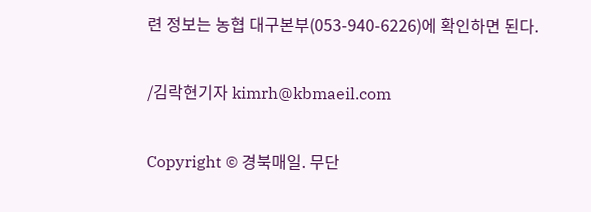련 정보는 농협 대구본부(053-940-6226)에 확인하면 된다.

/김락현기자 kimrh@kbmaeil.com

Copyright © 경북매일. 무단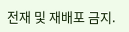전재 및 재배포 금지.